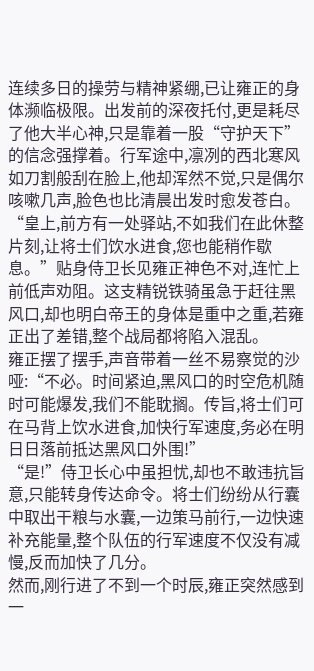连续多日的操劳与精神紧绷,已让雍正的身体濒临极限。出发前的深夜托付,更是耗尽了他大半心神,只是靠着一股“守护天下”的信念强撑着。行军途中,凛冽的西北寒风如刀割般刮在脸上,他却浑然不觉,只是偶尔咳嗽几声,脸色也比清晨出发时愈发苍白。
“皇上,前方有一处驿站,不如我们在此休整片刻,让将士们饮水进食,您也能稍作歇息。”贴身侍卫长见雍正神色不对,连忙上前低声劝阻。这支精锐铁骑虽急于赶往黑风口,却也明白帝王的身体是重中之重,若雍正出了差错,整个战局都将陷入混乱。
雍正摆了摆手,声音带着一丝不易察觉的沙哑:“不必。时间紧迫,黑风口的时空危机随时可能爆发,我们不能耽搁。传旨,将士们可在马背上饮水进食,加快行军速度,务必在明日日落前抵达黑风口外围!”
“是!”侍卫长心中虽担忧,却也不敢违抗旨意,只能转身传达命令。将士们纷纷从行囊中取出干粮与水囊,一边策马前行,一边快速补充能量,整个队伍的行军速度不仅没有减慢,反而加快了几分。
然而,刚行进了不到一个时辰,雍正突然感到一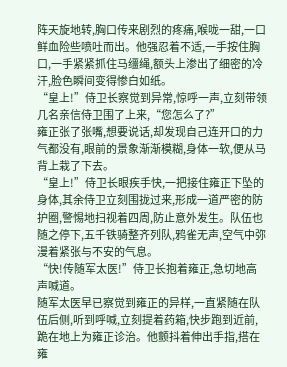阵天旋地转,胸口传来剧烈的疼痛,喉咙一甜,一口鲜血险些喷吐而出。他强忍着不适,一手按住胸口,一手紧紧抓住马缰绳,额头上渗出了细密的冷汗,脸色瞬间变得惨白如纸。
“皇上!”侍卫长察觉到异常,惊呼一声,立刻带领几名亲信侍卫围了上来,“您怎么了?”
雍正张了张嘴,想要说话,却发现自己连开口的力气都没有,眼前的景象渐渐模糊,身体一软,便从马背上栽了下去。
“皇上!”侍卫长眼疾手快,一把接住雍正下坠的身体,其余侍卫立刻围拢过来,形成一道严密的防护圈,警惕地扫视着四周,防止意外发生。队伍也随之停下,五千铁骑整齐列队,鸦雀无声,空气中弥漫着紧张与不安的气息。
“快!传随军太医!”侍卫长抱着雍正,急切地高声喊道。
随军太医早已察觉到雍正的异样,一直紧随在队伍后侧,听到呼喊,立刻提着药箱,快步跑到近前,跪在地上为雍正诊治。他颤抖着伸出手指,搭在雍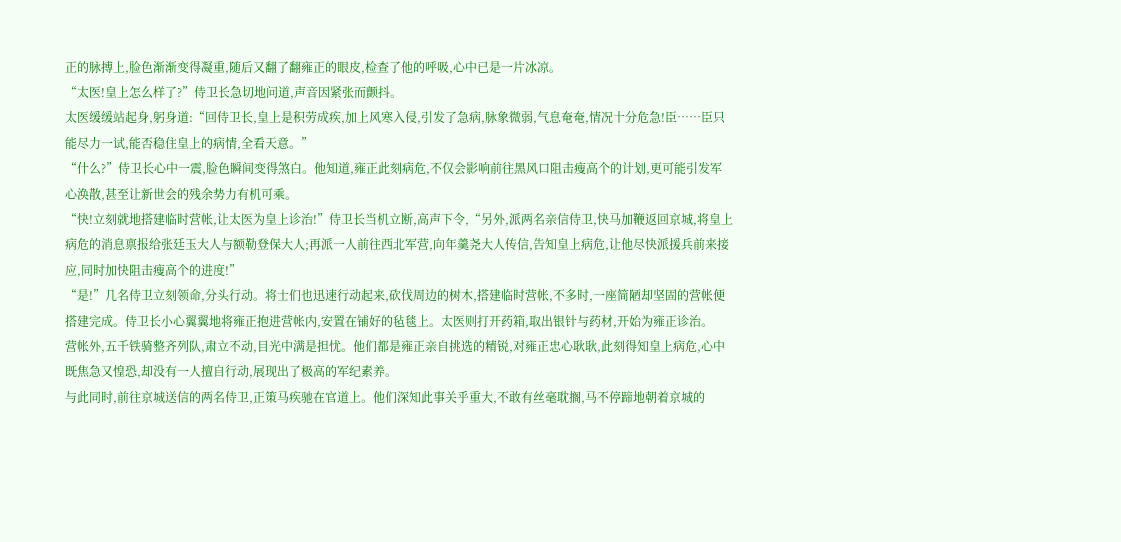正的脉搏上,脸色渐渐变得凝重,随后又翻了翻雍正的眼皮,检查了他的呼吸,心中已是一片冰凉。
“太医!皇上怎么样了?”侍卫长急切地问道,声音因紧张而颤抖。
太医缓缓站起身,躬身道:“回侍卫长,皇上是积劳成疾,加上风寒入侵,引发了急病,脉象微弱,气息奄奄,情况十分危急!臣……臣只能尽力一试,能否稳住皇上的病情,全看天意。”
“什么?”侍卫长心中一震,脸色瞬间变得煞白。他知道,雍正此刻病危,不仅会影响前往黑风口阻击瘦高个的计划,更可能引发军心涣散,甚至让新世会的残余势力有机可乘。
“快!立刻就地搭建临时营帐,让太医为皇上诊治!”侍卫长当机立断,高声下令,“另外,派两名亲信侍卫,快马加鞭返回京城,将皇上病危的消息禀报给张廷玉大人与额勒登保大人;再派一人前往西北军营,向年羹尧大人传信,告知皇上病危,让他尽快派援兵前来接应,同时加快阻击瘦高个的进度!”
“是!”几名侍卫立刻领命,分头行动。将士们也迅速行动起来,砍伐周边的树木,搭建临时营帐,不多时,一座简陋却坚固的营帐便搭建完成。侍卫长小心翼翼地将雍正抱进营帐内,安置在铺好的毡毯上。太医则打开药箱,取出银针与药材,开始为雍正诊治。
营帐外,五千铁骑整齐列队,肃立不动,目光中满是担忧。他们都是雍正亲自挑选的精锐,对雍正忠心耿耿,此刻得知皇上病危,心中既焦急又惶恐,却没有一人擅自行动,展现出了极高的军纪素养。
与此同时,前往京城送信的两名侍卫,正策马疾驰在官道上。他们深知此事关乎重大,不敢有丝毫耽搁,马不停蹄地朝着京城的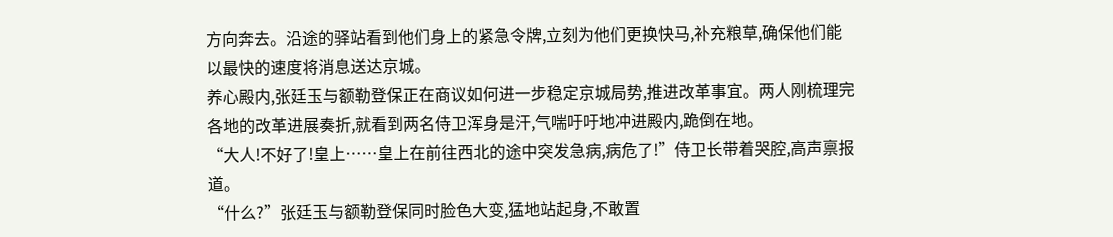方向奔去。沿途的驿站看到他们身上的紧急令牌,立刻为他们更换快马,补充粮草,确保他们能以最快的速度将消息送达京城。
养心殿内,张廷玉与额勒登保正在商议如何进一步稳定京城局势,推进改革事宜。两人刚梳理完各地的改革进展奏折,就看到两名侍卫浑身是汗,气喘吁吁地冲进殿内,跪倒在地。
“大人!不好了!皇上……皇上在前往西北的途中突发急病,病危了!”侍卫长带着哭腔,高声禀报道。
“什么?”张廷玉与额勒登保同时脸色大变,猛地站起身,不敢置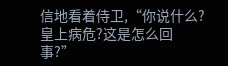信地看着侍卫,“你说什么?皇上病危?这是怎么回事?”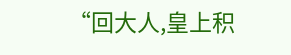“回大人,皇上积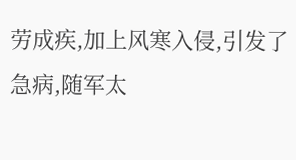劳成疾,加上风寒入侵,引发了急病,随军太